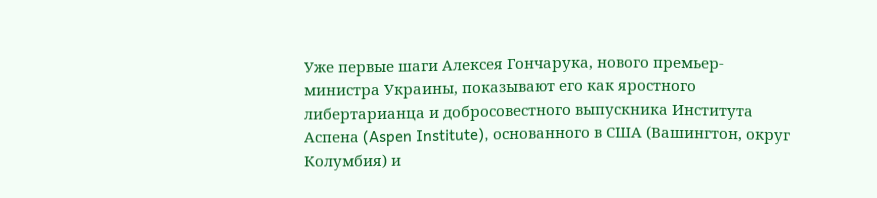Уже первые шаги Алексея Гончарука, нового премьер-министра Украины, показывают его как яростного либертарианца и добросовестного выпускника Института Аспена (Aspen Institute), основанного в США (Вашингтон, округ Колумбия) и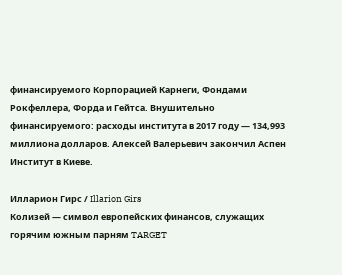финансируемого Корпорацией Карнеги, Фондами Рокфеллера, Форда и Гейтса. Внушительно финансируемого: расходы института в 2017 году — 134,993 миллиона долларов. Алексей Валерьевич закончил Аспен Институт в Киеве.

Илларион Гирс / Illarion Girs
Колизей — символ европейских финансов, служащих горячим южным парням TARGET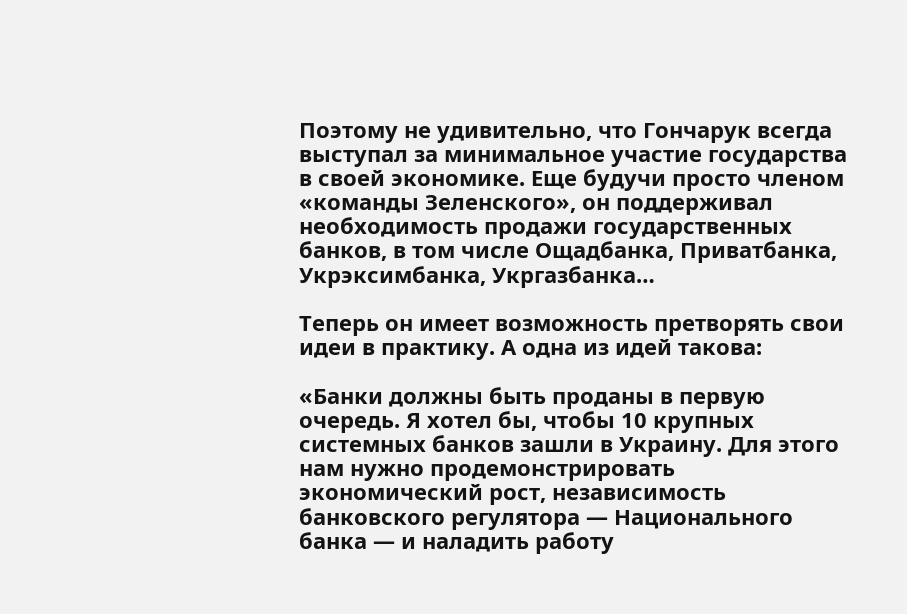Поэтому не удивительно, что Гончарук всегда выступал за минимальное участие государства в своей экономике. Еще будучи просто членом «команды Зеленского», он поддерживал необходимость продажи государственных банков, в том числе Ощадбанка, Приватбанка, Укрэксимбанка, Укргазбанка…

Теперь он имеет возможность претворять свои идеи в практику. А одна из идей такова:

«Банки должны быть проданы в первую очередь. Я хотел бы, чтобы 10 крупных системных банков зашли в Украину. Для этого нам нужно продемонстрировать экономический рост, независимость банковского регулятора — Национального банка — и наладить работу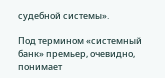судебной системы».

Под термином «системный банк» премьер, очевидно, понимает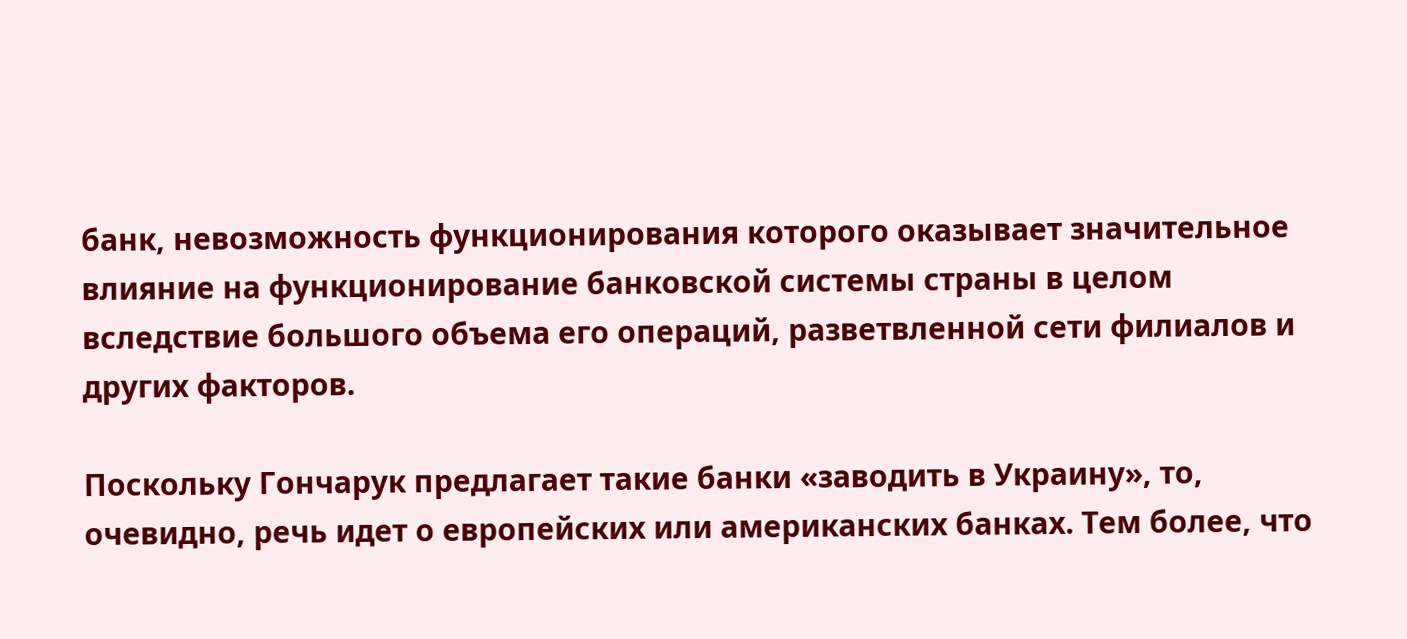банк, невозможность функционирования которого оказывает значительное влияние на функционирование банковской системы страны в целом вследствие большого объема его операций, разветвленной сети филиалов и других факторов.

Поскольку Гончарук предлагает такие банки «заводить в Украину», то, очевидно, речь идет о европейских или американских банках. Тем более, что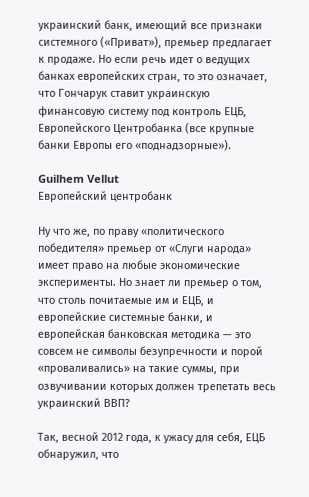украинский банк, имеющий все признаки системного («Приват»), премьер предлагает к продаже. Но если речь идет о ведущих банках европейских стран, то это означает, что Гончарук ставит украинскую финансовую систему под контроль ЕЦБ, Европейского Центробанка (все крупные банки Европы его «поднадзорные»).

Guilhem Vellut
Европейский центробанк

Ну что же, по праву «политического победителя» премьер от «Слуги народа» имеет право на любые экономические эксперименты. Но знает ли премьер о том, что столь почитаемые им и ЕЦБ, и европейские системные банки, и европейская банковская методика — это совсем не символы безупречности и порой «проваливались» на такие суммы, при озвучивании которых должен трепетать весь украинский ВВП?

Так, весной 2012 года, к ужасу для себя, ЕЦБ обнаружил, что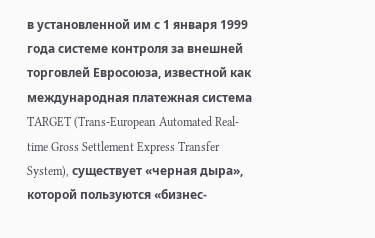в установленной им с 1 января 1999 года системе контроля за внешней торговлей Евросоюза, известной как международная платежная система TARGET (Trans-European Automated Real-time Gross Settlement Express Transfer System), существует «черная дыра», которой пользуются «бизнес-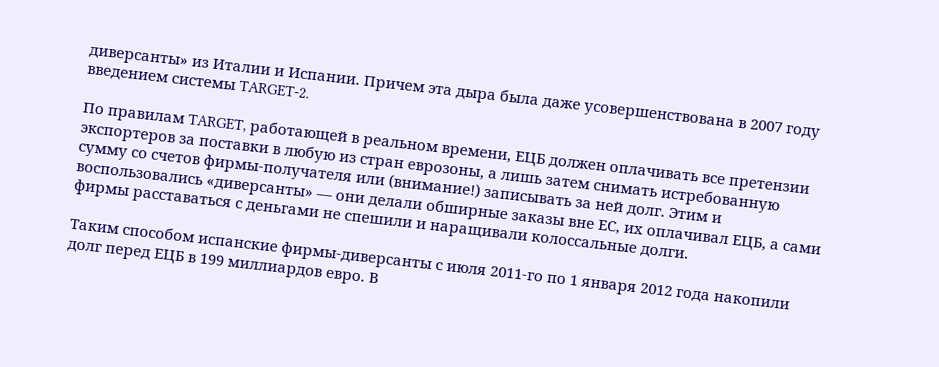диверсанты» из Италии и Испании. Причем эта дыра была даже усовершенствована в 2007 году введением системы TARGET-2.

По правилам TARGET, работающей в реальном времени, ЕЦБ должен оплачивать все претензии экспортеров за поставки в любую из стран еврозоны, а лишь затем снимать истребованную сумму со счетов фирмы-получателя или (внимание!) записывать за ней долг. Этим и воспользовались «диверсанты» — они делали обширные заказы вне ЕС, их оплачивал ЕЦБ, а сами фирмы расставаться с деньгами не спешили и наращивали колоссальные долги.

Таким способом испанские фирмы-диверсанты с июля 2011-го по 1 января 2012 года накопили долг перед ЕЦБ в 199 миллиардов евро. В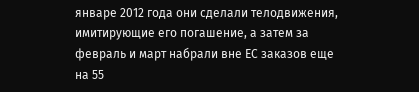январе 2012 года они сделали телодвижения, имитирующие его погашение, а затем за февраль и март набрали вне ЕС заказов еще на 55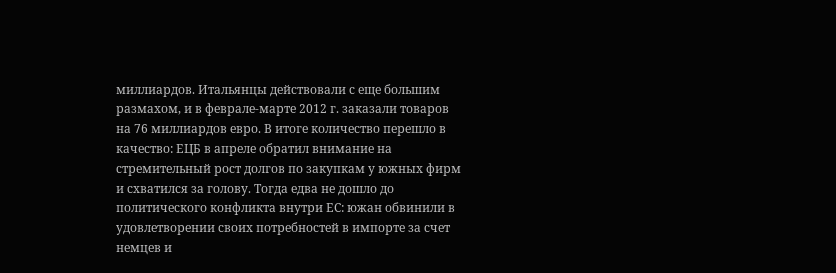миллиардов. Итальянцы действовали с еще большим размахом, и в феврале-марте 2012 г. заказали товаров на 76 миллиардов евро. В итоге количество перешло в качество: ЕЦБ в апреле обратил внимание на стремительный рост долгов по закупкам у южных фирм и схватился за голову. Тогда едва не дошло до политического конфликта внутри ЕС: южан обвинили в удовлетворении своих потребностей в импорте за счет немцев и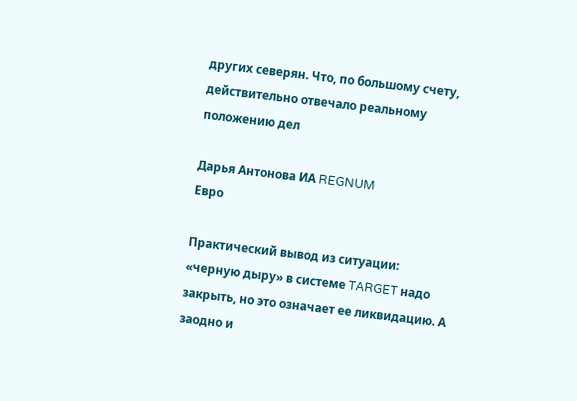других северян. Что, по большому счету, действительно отвечало реальному положению дел

Дарья Антонова ИА REGNUM
Евро

Практический вывод из ситуации: «черную дыру» в системе TARGET надо закрыть, но это означает ее ликвидацию. А заодно и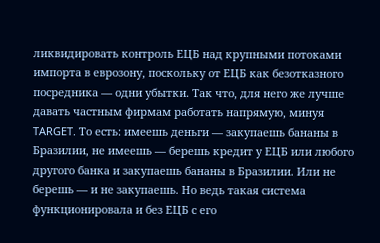ликвидировать контроль ЕЦБ над крупными потоками импорта в еврозону, поскольку от ЕЦБ как безотказного посредника — одни убытки. Так что, для него же лучше давать частным фирмам работать напрямую, минуя TARGET. То есть: имеешь деньги — закупаешь бананы в Бразилии, не имеешь — берешь кредит у ЕЦБ или любого другого банка и закупаешь бананы в Бразилии. Или не берешь — и не закупаешь. Но ведь такая система функционировала и без ЕЦБ с его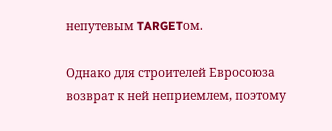непутевым TARGETом.

Однако для строителей Евросоюза возврат к ней неприемлем, поэтому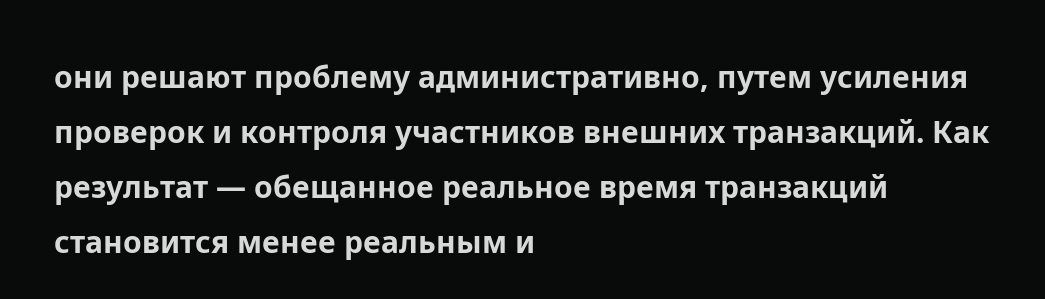они решают проблему административно, путем усиления проверок и контроля участников внешних транзакций. Как результат — обещанное реальное время транзакций становится менее реальным и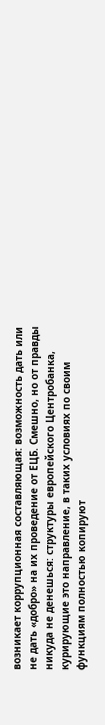возникает коррупционная составляющая: возможность дать или не дать «добро» на их проведение от ЕЦБ. Смешно, но от правды никуда не денешься: структуры европейского Центробанка, курирующие это направление, в таких условиях по своим функциям полностью копируют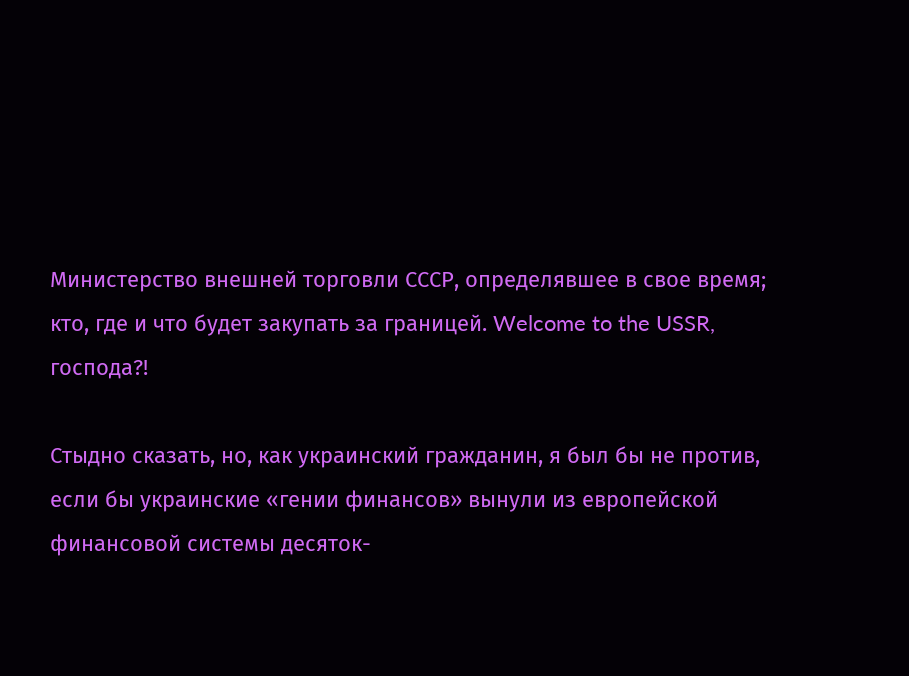Министерство внешней торговли СССР, определявшее в свое время; кто, где и что будет закупать за границей. Welcome to the USSR, господа?!

Стыдно сказать, но, как украинский гражданин, я был бы не против, если бы украинские «гении финансов» вынули из европейской финансовой системы десяток-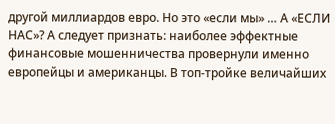другой миллиардов евро. Но это «если мы» … А «ЕСЛИ НАС»? А следует признать: наиболее эффектные финансовые мошенничества провернули именно европейцы и американцы. В топ-тройке величайших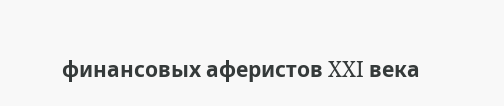финансовых аферистов XXI века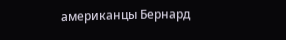американцы Бернард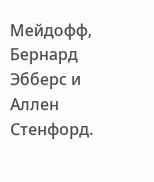Мейдофф, Бернард Эбберс и Аллен Стенфорд.